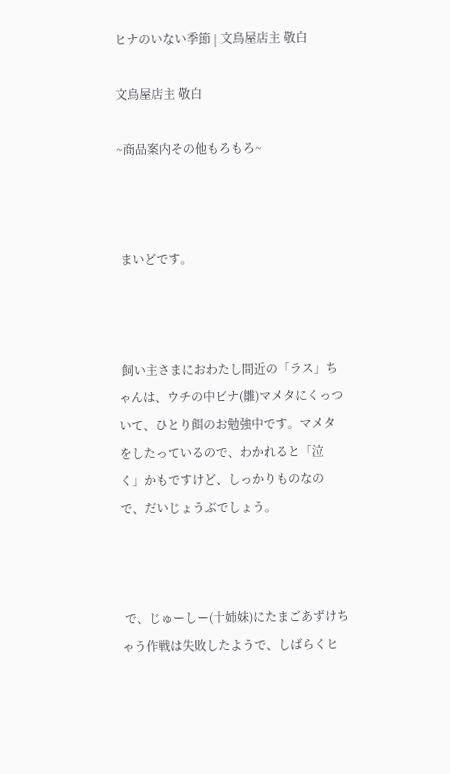ヒナのいない季節 | 文鳥屋店主 敬白

文鳥屋店主 敬白

~商品案内その他もろもろ~



 まいどです。



 飼い主さまにおわたし間近の「ラス」ちゃんは、ウチの中ビナ(雛)マメタにくっついて、ひとり餌のお勉強中です。マメタをしたっているので、わかれると「泣く」かもですけど、しっかりものなので、だいじょうぶでしょう。



 で、じゅーしー(十姉妹)にたまごあずけちゃう作戦は失敗したようで、しばらくヒ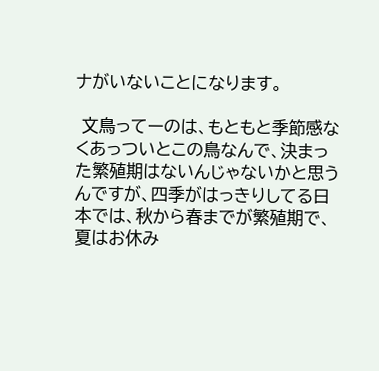ナがいないことになります。

 文鳥ってーのは、もともと季節感なくあっついとこの鳥なんで、決まった繁殖期はないんじゃないかと思うんですが、四季がはっきりしてる日本では、秋から春までが繁殖期で、夏はお休み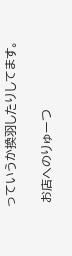っていうか換羽したりしてます。

 お店へのりゅーつ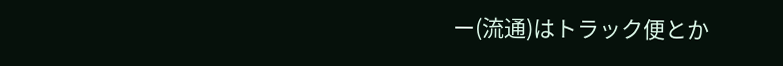ー(流通)はトラック便とか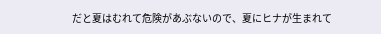だと夏はむれて危険があぶないので、夏にヒナが生まれて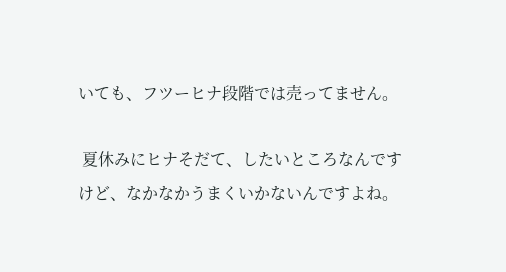いても、フツーヒナ段階では売ってません。

 夏休みにヒナそだて、したいところなんですけど、なかなかうまくいかないんですよね。